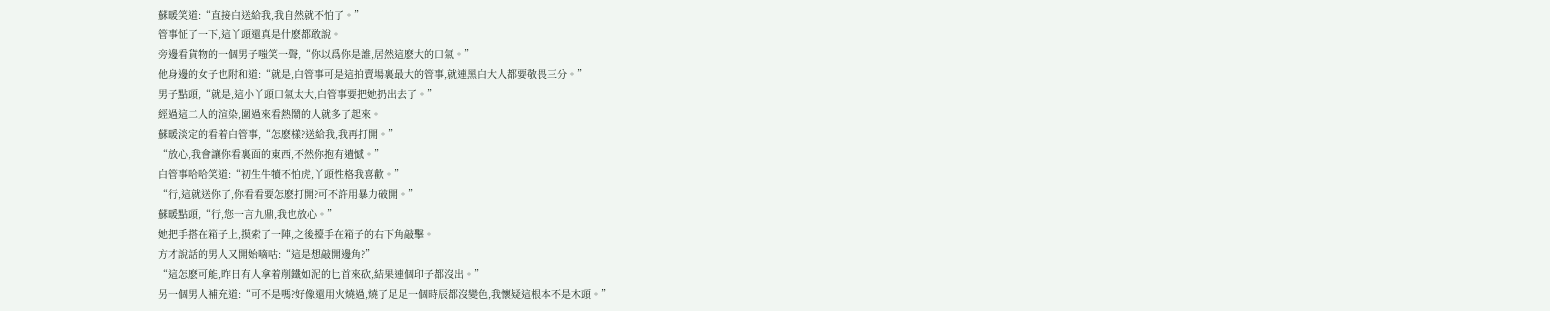蘇暖笑道:“直接白送給我,我自然就不怕了。”
管事怔了一下,這丫頭還真是什麽都敢說。
旁邊看貨物的一個男子嗤笑一聲,“你以爲你是誰,居然這麽大的口氣。”
他身邊的女子也附和道:“就是,白管事可是這拍賣場裏最大的管事,就連黑白大人都要敬畏三分。”
男子點頭,“就是,這小丫頭口氣太大,白管事要把她扔出去了。”
經過這二人的渲染,圍過來看熱鬧的人就多了起來。
蘇暖淡定的看着白管事,“怎麽樣?送給我,我再打開。”
“放心,我會讓你看裏面的東西,不然你抱有遺憾。”
白管事哈哈笑道:“初生牛犢不怕虎,丫頭性格我喜歡。”
“行,這就送你了,你看看要怎麽打開?可不許用暴力破開。”
蘇暖點頭,“行,您一言九鼎,我也放心。”
她把手搭在箱子上,摸索了一陣,之後擡手在箱子的右下角敲擊。
方才說話的男人又開始嘀咕:“這是想敲開邊角?”
“這怎麽可能,昨日有人拿着削鐵如泥的匕首來砍,結果連個印子都沒出。”
另一個男人補充道:“可不是嗎?好像還用火燒過,燒了足足一個時辰都沒變色,我懷疑這根本不是木頭。”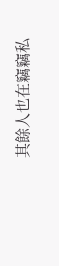其餘人也在竊竊私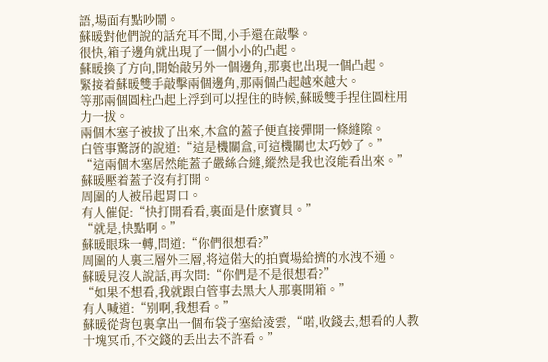語,場面有點吵鬧。
蘇暖對他們說的話充耳不聞,小手還在敲擊。
很快,箱子邊角就出現了一個小小的凸起。
蘇暖換了方向,開始敲另外一個邊角,那裏也出現一個凸起。
緊接着蘇暖雙手敲擊兩個邊角,那兩個凸起越來越大。
等那兩個圓柱凸起上浮到可以捏住的時候,蘇暖雙手捏住圓柱用力一拔。
兩個木塞子被拔了出來,木盒的蓋子便直接彈開一條縫隙。
白管事驚訝的說道:“這是機關盒,可這機關也太巧妙了。”
“這兩個木塞居然能蓋子嚴絲合縫,縱然是我也沒能看出來。”
蘇暖壓着蓋子沒有打開。
周圍的人被吊起胃口。
有人催促:“快打開看看,裏面是什麽寶貝。”
“就是,快點啊。”
蘇暖眼珠一轉,問道:“你們很想看?”
周圍的人裏三層外三層,将這偌大的拍賣場給擠的水洩不通。
蘇暖見沒人說話,再次問:“你們是不是很想看?”
“如果不想看,我就跟白管事去黑大人那裏開箱。”
有人喊道:“别啊,我想看。”
蘇暖從背包裏拿出一個布袋子塞給淩雲,“喏,收錢去,想看的人教十塊冥币,不交錢的丢出去不許看。”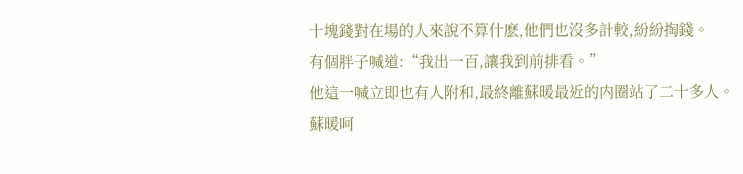十塊錢對在場的人來說不算什麽,他們也沒多計較,紛紛掏錢。
有個胖子喊道:“我出一百,讓我到前排看。”
他這一喊立即也有人附和,最終離蘇暖最近的内圈站了二十多人。
蘇暖呵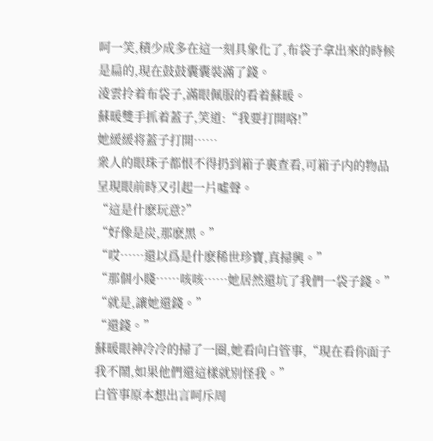呵一笑,積少成多在這一刻具象化了,布袋子拿出來的時候是扁的,現在鼓鼓囊囊裝滿了錢。
淩雲拎着布袋子,滿眼佩服的看着蘇暖。
蘇暖雙手抓着蓋子,笑道:“我要打開咯!”
她緩緩将蓋子打開……
衆人的眼珠子都恨不得扔到箱子裏查看,可箱子内的物品呈現眼前時又引起一片噓聲。
“這是什麽玩意?”
“好像是炭,那麽黑。”
“哎……還以爲是什麽稀世珍寶,真掃興。”
“那個小賤……咳咳……她居然還坑了我們一袋子錢。”
“就是,讓她還錢。”
“還錢。”
蘇暖眼神冷冷的掃了一圈,她看向白管事,“現在看你面子我不鬧,如果他們還這樣就别怪我。”
白管事原本想出言呵斥周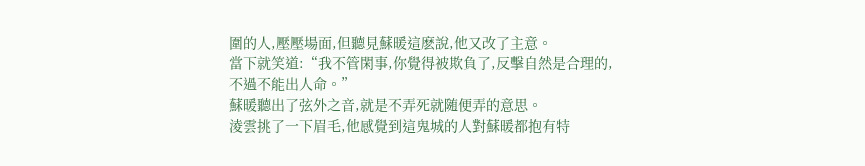圍的人,壓壓場面,但聽見蘇暖這麽說,他又改了主意。
當下就笑道:“我不管閑事,你覺得被欺負了,反擊自然是合理的,不過不能出人命。”
蘇暖聽出了弦外之音,就是不弄死就随便弄的意思。
淩雲挑了一下眉毛,他感覺到這鬼城的人對蘇暖都抱有特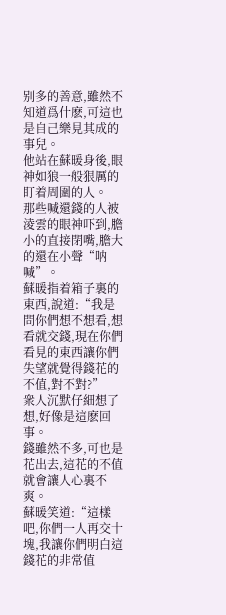别多的善意,雖然不知道爲什麽,可這也是自己樂見其成的事兒。
他站在蘇暖身後,眼神如狼一般狠厲的盯着周圍的人。
那些喊還錢的人被淩雲的眼神吓到,膽小的直接閉嘴,膽大的還在小聲“呐喊”。
蘇暖指着箱子裏的東西,說道:“我是問你們想不想看,想看就交錢,現在你們看見的東西讓你們失望就覺得錢花的不值,對不對?”
衆人沉默仔細想了想,好像是這麽回事。
錢雖然不多,可也是花出去,這花的不值就會讓人心裏不爽。
蘇暖笑道:“這樣吧,你們一人再交十塊,我讓你們明白這錢花的非常值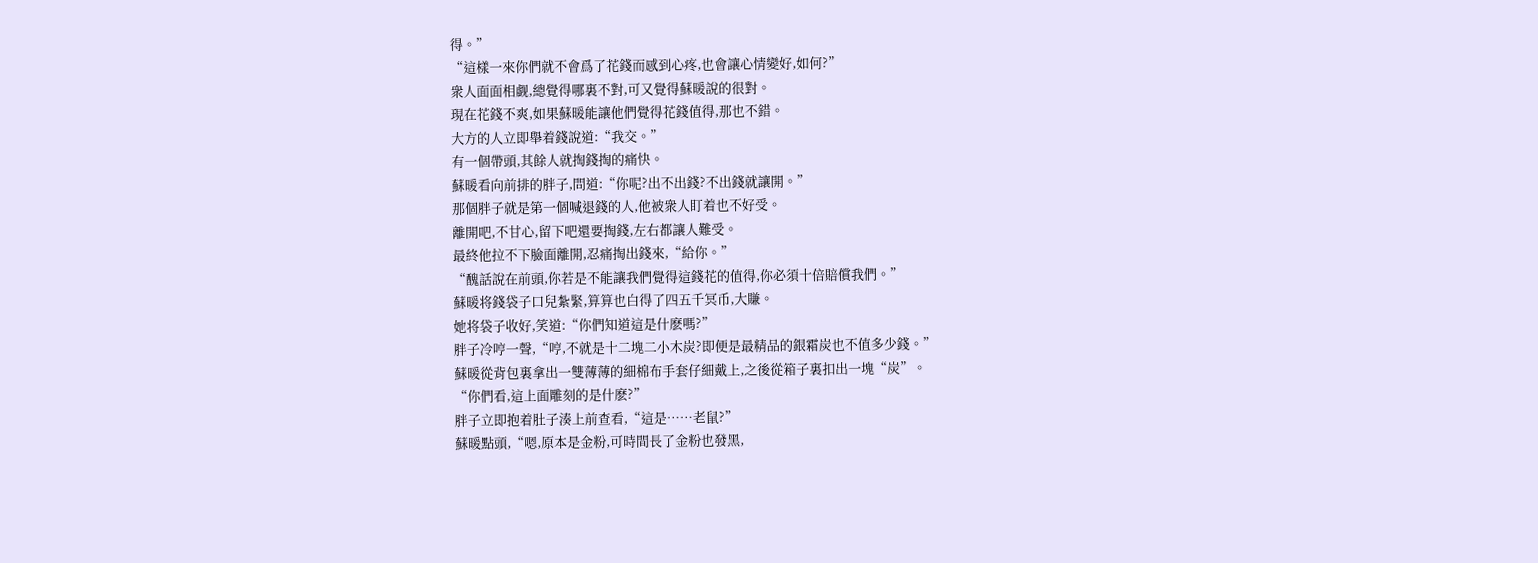得。”
“這樣一來你們就不會爲了花錢而感到心疼,也會讓心情變好,如何?”
衆人面面相觑,總覺得哪裏不對,可又覺得蘇暖說的很對。
現在花錢不爽,如果蘇暖能讓他們覺得花錢值得,那也不錯。
大方的人立即舉着錢說道:“我交。”
有一個帶頭,其餘人就掏錢掏的痛快。
蘇暖看向前排的胖子,問道:“你呢?出不出錢?不出錢就讓開。”
那個胖子就是第一個喊退錢的人,他被衆人盯着也不好受。
離開吧,不甘心,留下吧還要掏錢,左右都讓人難受。
最終他拉不下臉面離開,忍痛掏出錢來,“給你。”
“醜話說在前頭,你若是不能讓我們覺得這錢花的值得,你必須十倍賠償我們。”
蘇暖将錢袋子口兒紮緊,算算也白得了四五千冥币,大賺。
她将袋子收好,笑道:“你們知道這是什麽嗎?”
胖子冷哼一聲,“哼,不就是十二塊二小木炭?即便是最精品的銀霜炭也不值多少錢。”
蘇暖從背包裏拿出一雙薄薄的細棉布手套仔細戴上,之後從箱子裏扣出一塊“炭”。
“你們看,這上面雕刻的是什麽?”
胖子立即抱着肚子湊上前查看,“這是……老鼠?”
蘇暖點頭,“嗯,原本是金粉,可時間長了金粉也發黑,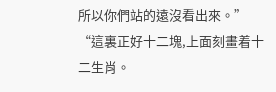所以你們站的遠沒看出來。”
“這裏正好十二塊,上面刻畫着十二生肖。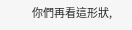你們再看這形狀,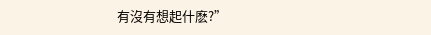有沒有想起什麽?”